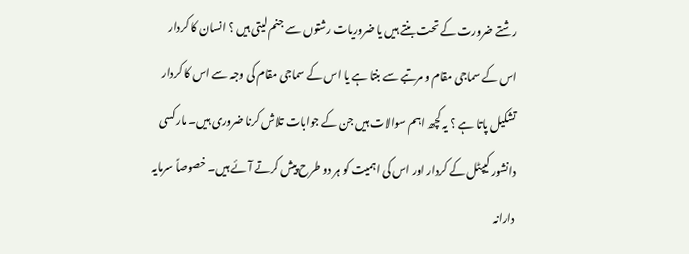رشتے ضرورت کے تحت بنتے ہیں یا ضروریات رشتوں سے جنم لیتی ہیں ؟ انسان کا کردار اس کے سماجی مقام و مرتبے سے بنتا ہے یا اس کے سماجی مقام کی وجہ سے اس کا کردار تشکیل پاتا ہے ؟ یہ کچھ اہم سوالات ہیں جن کے جوابات تلاش کرنا ضروری ہیں۔ مارکسی دانشور کیپٹل کے کردار اور اس کی اہمیت کو ہر دو طرح پیش کرتے آئے ہیں۔ خصوصاً سرمایہ دارانہ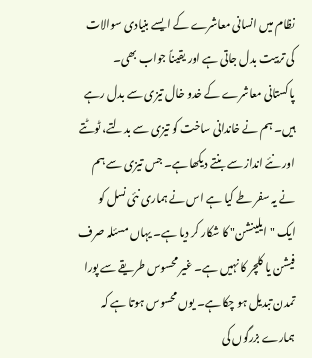نظام میں انسانی معاشرے کے ایسے بنیادی سوالات کی تربیت بدل جاتی ہے اور یقیناً جواب بھی۔
پاکستانی معاشرے کے خدو خال تیزی سے بدل رہے ہیں۔ ہم نے خاندانی ساخت کو تیزی سے بدلتے، ٹوٹتے اور نئے انداز سے بنتے دیکھا ہے۔ جس تیزی سے ہم نے یہ سفر طے کیا ہے اس نے ہماری نئی نسل کو ایک "ایلینشن" کا شکار کر دیا ہے۔ یہاں مسئلہ صرف فیشن یا کلچر کا نہیں ہے۔ غیر محسوس طریقے سے پورا تمدن تبدیل ہو چکا ہے۔ یوں محسوس ہوتا ہے کہ ہمارے بزرگوں کی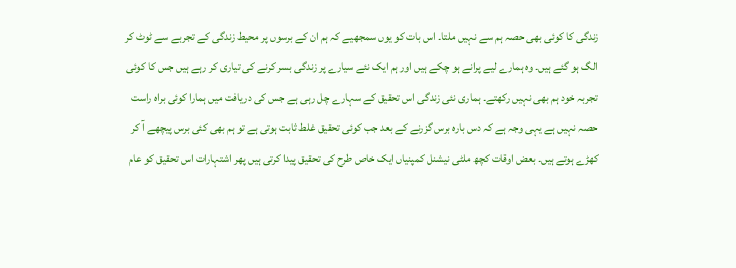زندگی کا کوئی بھی حصہ ہم سے نہیں ملتا۔ اس بات کو یوں سمجھیے کہ ہم ان کے برسوں پر محیط زندگی کے تجربے سے ٹوٹ کر الگ ہو گئے ہیں۔ وہ ہمارے لیے پرانے ہو چکے ہیں اور ہم ایک نئے سیارے پر زندگی بسر کرنے کی تیاری کر رہے ہیں جس کا کوئی تجربہ خود ہم بھی نہیں رکھتے۔ ہماری نئی زندگی اس تحقیق کے سہارے چل رہی ہے جس کی دریافت میں ہمارا کوئی براہ راست حصہ نہیں ہے یہی وجہ ہے کہ دس بارہ برس گزرنے کے بعد جب کوئی تحقیق غلط ثابت ہوتی ہے تو ہم بھی کئی برس پیچھے آ کر کھڑے ہوتے ہیں۔ بعض اوقات کچھ ملٹی نیشنل کمپنیاں ایک خاص طرح کی تحقیق پیدا کرتی ہیں پھر اشتہارات اس تحقیق کو عام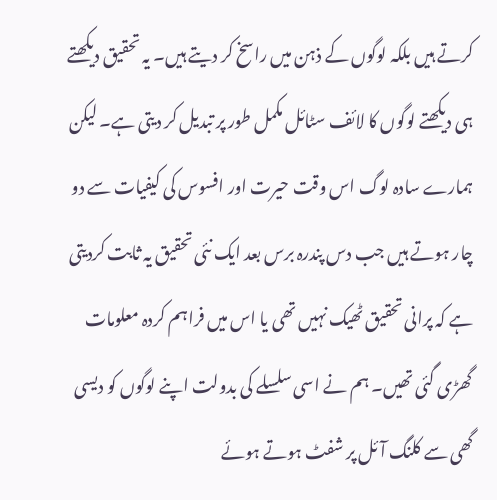کرتے ہیں بلکہ لوگوں کے ذہن میں راسخ کر دیتے ہیں۔ یہ تحقیق دیکھتے ہی دیکھتے لوگوں کا لائف سٹائل مکمل طور پر تبدیل کر دیتی ہے۔ لیکن ہمارے سادہ لوگ اس وقت حیرت اور افسوس کی کیفیات سے دو چار ہوتے ہیں جب دس پندرہ برس بعد ایک نئی تحقیق یہ ثابت کردیتی ہے کہ پرانی تحقیق ٹھیک نہیں تھی یا اس میں فراہم کردہ معلومات گھڑی گئی تھیں۔ ہم نے اسی سلسلے کی بدولت اپنے لوگوں کو دیسی گھی سے کلنگ آئل پر شفٹ ہوتے ہوئے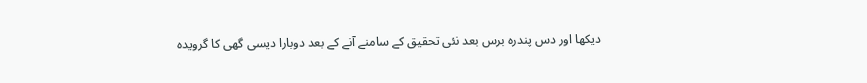دیکھا اور دس پندرہ برس بعد نئی تحقیق کے سامنے آنے کے بعد دوبارا دیسی گھی کا گرویدہ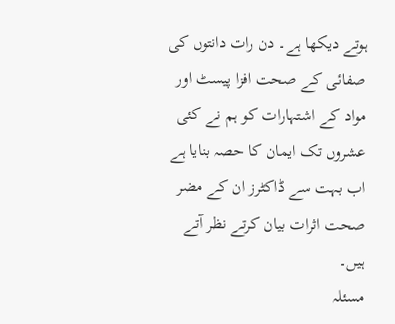ہوتے دیکھا ہے۔ دن رات دانتوں کی صفائی کے صحت افزا پیسٹ اور مواد کے اشتہارات کو ہم نے کئی عشروں تک ایمان کا حصہ بنایا ہے اب بہت سے ڈاکٹرز ان کے مضر صحت اثرات بیان کرتے نظر آتے ہیں۔
مسئلہ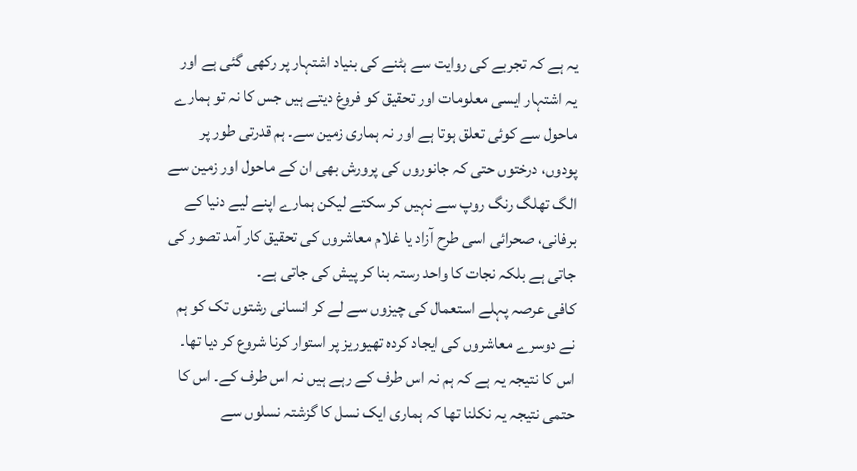یہ ہے کہ تجربے کی روایت سے ہٹنے کی بنیاد اشتہار پر رکھی گئی ہے اور یہ اشتہار ایسی معلومات اور تحقیق کو فروغ دیتے ہیں جس کا نہ تو ہمارے ماحول سے کوئی تعلق ہوتا ہے اور نہ ہماری زمین سے۔ ہم قدرتی طور پر پودوں، درختوں حتی کہ جانوروں کی پرورش بھی ان کے ماحول اور زمین سے الگ تھلگ رنگ روپ سے نہیں کر سکتے لیکن ہمارے اپنے لیے دنیا کے برفانی، صحرائی اسی طرح آزاد یا غلام معاشروں کی تحقیق کار آمد تصور کی جاتی ہے بلکہ نجات کا واحد رستہ بنا کر پیش کی جاتی ہے۔
کافی عرصہ پہلے استعمال کی چیزوں سے لے کر انسانی رشتوں تک کو ہم نے دوسرے معاشروں کی ایجاد کردہ تھیوریز پر استوار کرنا شروع کر دیا تھا۔ اس کا نتیجہ یہ ہے کہ ہم نہ اس طرف کے رہے ہیں نہ اس طرف کے۔ اس کا حتمی نتیجہ یہ نکلنا تھا کہ ہماری ایک نسل کا گزشتہ نسلوں سے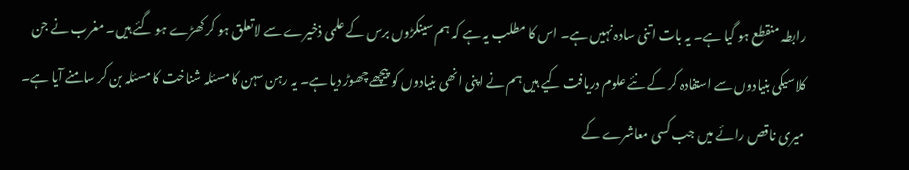رابطہ منقطع ہو گیا ہے۔ یہ بات اتنی سادہ نہیں ہے۔ اس کا مطلب یہ ہے کہ ہم سینکڑوں برس کے علمی ذخیرے سے لاتعلق ہو کر کھڑے ہو گئے ہیں۔ مغرب نے جن کلاسیکی بنیادوں سے استفادہ کر کے نئے علوم دریافت کیے ہیں ہم نے اپنی انھی بنیادوں کو پیچھے چھوڑ دیا ہے۔ یہ رہن سہن کا مسئلہ شناخت کا مسئلہ بن کر سامنے آیا ہے۔ میری ناقص رائے میں جب کسی معاشرے کے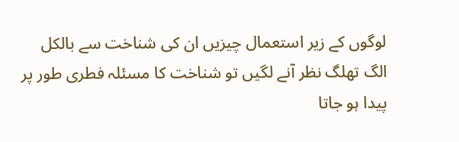لوگوں کے زیر استعمال چیزیں ان کی شناخت سے بالکل الگ تھلگ نظر آنے لگیں تو شناخت کا مسئلہ فطری طور پر پیدا ہو جاتا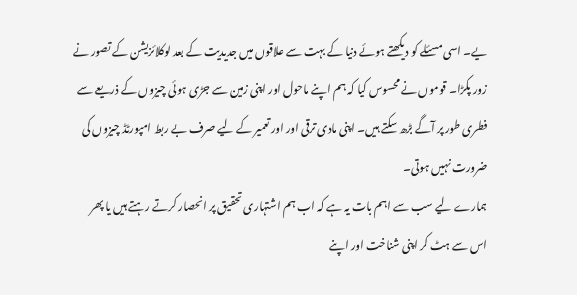یے۔ اسی مسئلے کو دیکھتے ہوئے دنیا کے بہت سے علاقوں میں جدیدیت کے بعد لوکلائزیشن کے تصور نے زور پکڑا۔ قوموں نے محسوس کیا کہ ہم اپنے ماحول اور اپنی زمین سے جڑی ہوئی چیزوں کے ذریعے سے فطری طور پر آگے بڑھ سکتے ہیں۔ اپنی مادی ترقی اور اور تعمیر کے لیے صرف بے ربط امپورٹڈ چیزوں کی ضرورت نہیں ہوتی۔
ہمارے لیے سب سے اہم بات یہ ہے کہ اب ہم اشتہاری تحقیق پر انحصار کرتے رہتے ہیں یا پھر اس سے ہٹ کر اپنی شناخت اور اپنے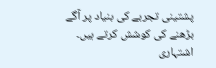پشتینی تجربے کی بنیاد پر آگے بڑھنے کی کوشش کرتے ہیں۔
اشتہاری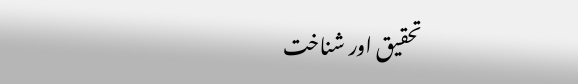تحقیق اور شناخت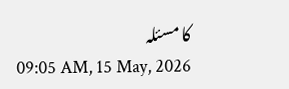کا مسئلہ
09:05 AM, 15 May, 2026